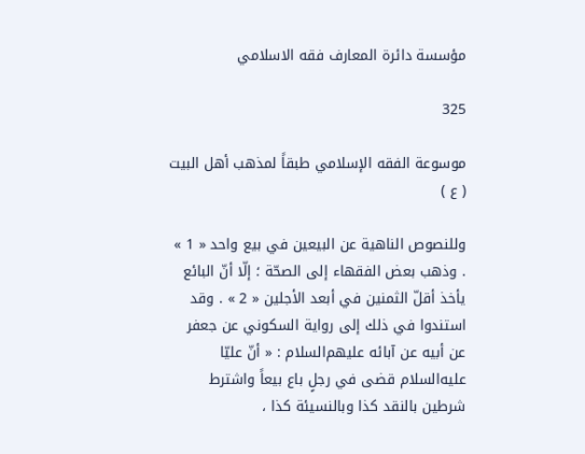مؤسسة دائرة المعارف فقه الاسلامي

325

موسوعة الفقه الإسلامي طبقاً لمذهب أهل البيت ( ع )

وللنصوص الناهية عن البيعين في بيع واحد « 1 » . وذهب بعض الفقهاء إلى الصحّة ؛ إلّا أنّ البائع يأخذ أقلّ الثمنين في أبعد الأجلين « 2 » . وقد استندوا في ذلك إلى رواية السكوني عن جعفر عن أبيه عن آبائه عليهم‌السلام : « أنّ عليّا عليه‌السلام قضى في رجلٍ باع بيعاً واشترط شرطين بالنقد كذا وبالنسيئة كذا ،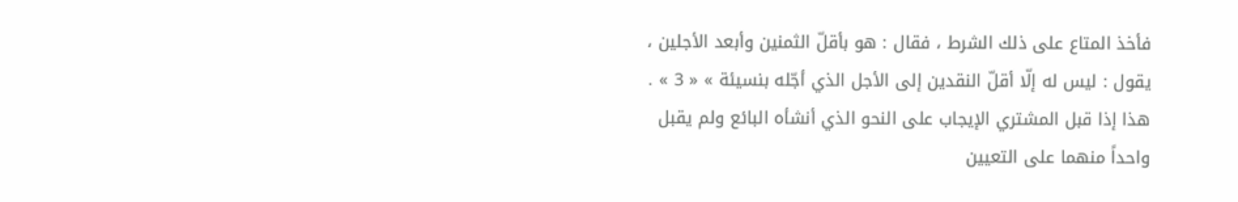فأخذ المتاع على ذلك الشرط ، فقال : هو بأقلّ الثمنين وأبعد الأجلين ، يقول : ليس له إلّا أقلّ النقدين إلى الأجل الذي أجّله بنسيئة » « 3 » . هذا إذا قبل المشتري الإيجاب على النحو الذي أنشأه البائع ولم يقبل واحداً منهما على التعيين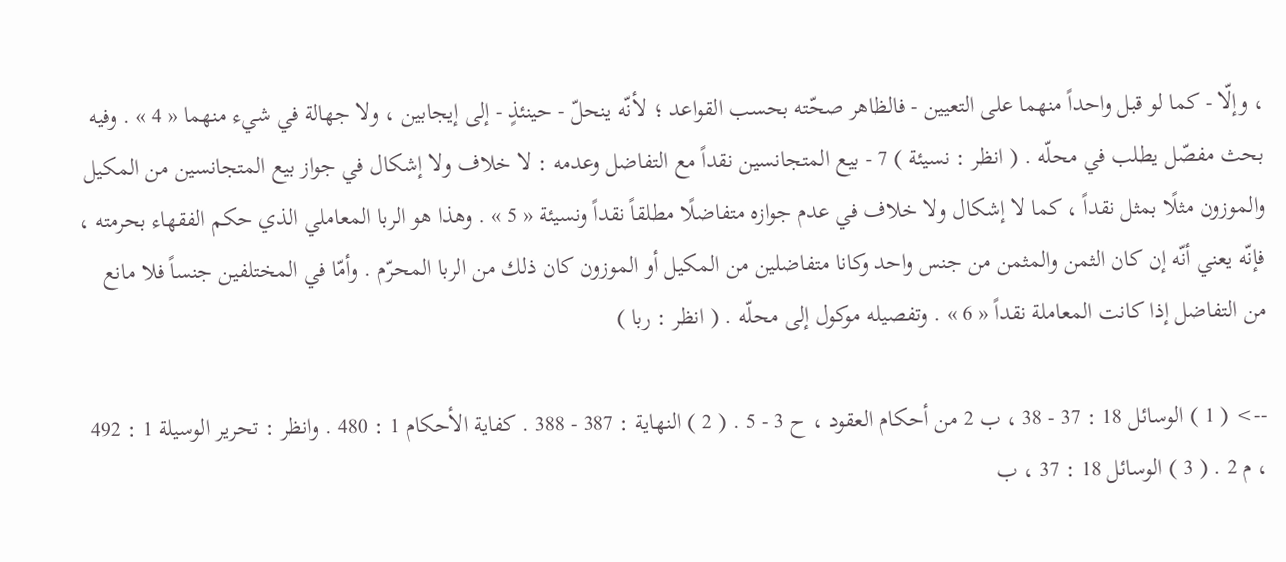، وإلّا - كما لو قبل واحداً منهما على التعيين - فالظاهر صحّته بحسب القواعد ؛ لأنّه ينحلّ - حينئذٍ - إلى إيجابين ، ولا جهالة في شيء منهما « 4 » . وفيه بحث مفصّل يطلب في محلّه . ( انظر : نسيئة ) 7 - بيع المتجانسين نقداً مع التفاضل وعدمه : لا خلاف ولا إشكال في جواز بيع المتجانسين من المكيل والموزون مثلًا بمثل نقداً ، كما لا إشكال ولا خلاف في عدم جوازه متفاضلًا مطلقاً نقداً ونسيئة « 5 » . وهذا هو الربا المعاملي الذي حكم الفقهاء بحرمته ، فإنّه يعني أنّه إن كان الثمن والمثمن من جنس واحد وكانا متفاضلين من المكيل أو الموزون كان ذلك من الربا المحرّم . وأمّا في المختلفين جنساً فلا مانع من التفاضل إذا كانت المعاملة نقداً « 6 » . وتفصيله موكول إلى محلّه . ( انظر : ربا )

--> ( 1 ) الوسائل 18 : 37 - 38 ، ب 2 من أحكام العقود ، ح 3 - 5 . ( 2 ) النهاية : 387 - 388 . كفاية الأحكام 1 : 480 . وانظر : تحرير الوسيلة 1 : 492 ، م 2 . ( 3 ) الوسائل 18 : 37 ، ب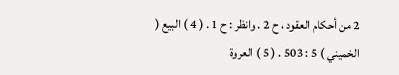2 من أحكام العقود ، ح 2 . وانظر : ح 1 . ( 4 ) البيع ( الخميني ) 5 : 503 . ( 5 ) العروة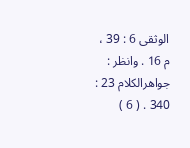الوثقى 6 : 39 ، م 16 . وانظر : جواهرالكلام 23 : 340 . ( 6 )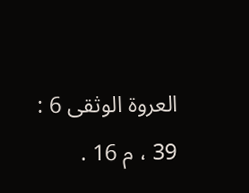العروة الوثقى 6 : 39 ، م 16 .